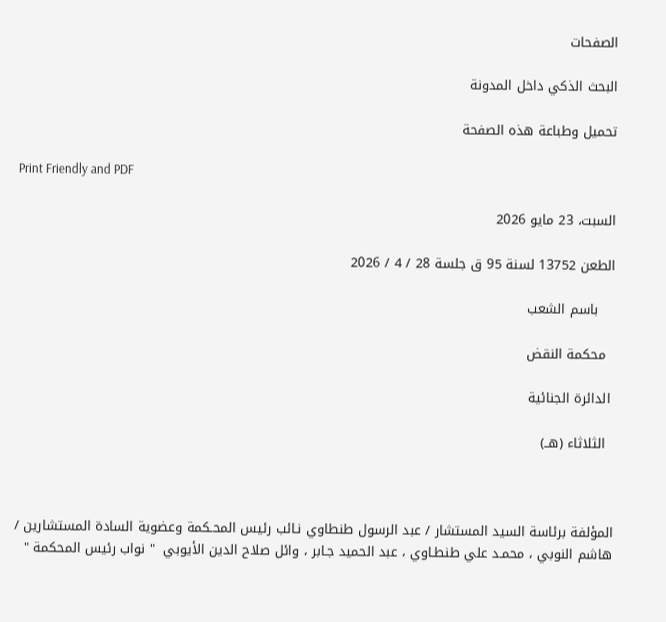الصفحات

البحث الذكي داخل المدونة

تحميل وطباعة هذه الصفحة

Print Friendly and PDF

السبت، 23 مايو 2026

الطعن 13752 لسنة 95 ق جلسة 28 / 4 / 2026

    باسم الشعب

  محكمة النقض

 الدائرة الجنائية

  الثلاثاء (هــ)



المؤلفة برئاسة السيد المستشار / عبد الرسول طنطاوي نـائب رئيس المحـكمة وعضوية السادة المستشارين / هاشم النوبي ، محمـد علي طنطـاوي ، عبد الحميد جـابر ، وائل صلاح الدين الأيوبي  " نواب رئيس المحكمة "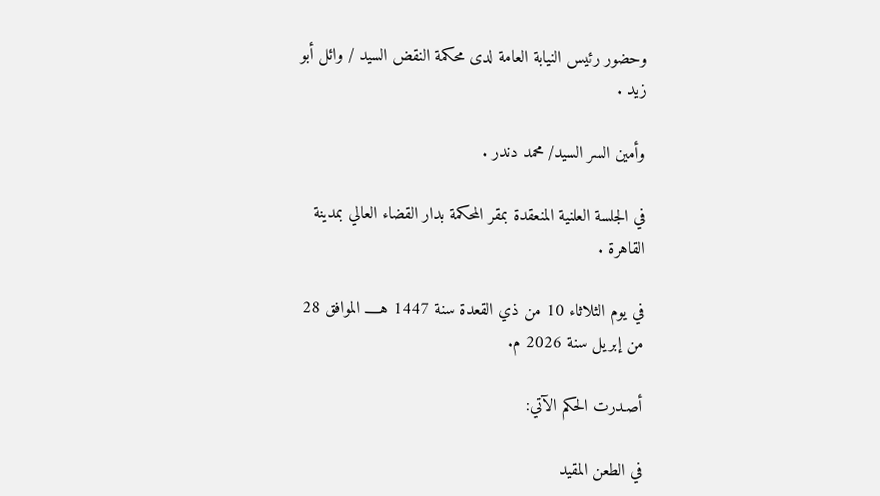وحضور رئيس النيابة العامة لدى محكمة النقض السيد / وائل أبو زيد .

وأمين السر السيد/ محمد دندر .

في الجلسة العلنية المنعقدة بمقر المحكمة بدار القضاء العالي بمدينة القاهرة .

في يوم الثلاثاء 10 من ذي القعدة سنة 1447 هـــــ الموافق 28 من إبريل سنة 2026 م.

أصـدرت الحكم الآتي:

في الطعن المقيد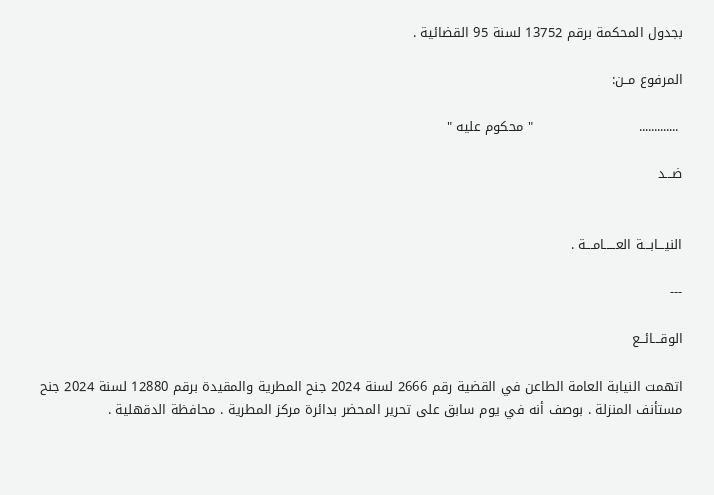بجدول المحكمة برقم 13752 لسنة 95 القضائية .

المرفوع مــن:

 .............                        " محكوم عليه "

ضـــد


النيـــابـــة العـــــامـــة .

---

الوقـــائــع

اتهمت النيابة العامة الطاعن في القضية رقم 2666 لسنة 2024 جنح المطرية والمقيدة برقم 12880 لسنة 2024 جنح مستأنف المنزلة . بوصف أنه في يوم سابق على تحرير المحضر بدائرة مركز المطرية . محافظة الدقهلية .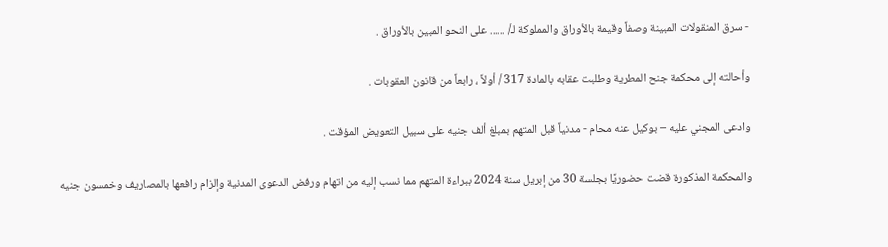- سرق المنقولات المبينة وصفاً وقيمة بالأوراق والمملوكة لـ/ ...... على النحو المبين بالأوراق .

وأحالته إلى محكمة جنح المطرية وطلبت عقابه بالمادة 317 / أولاً ، رابعاً من قانون العقوبات .

وادعى المجني عليه – بوكيل عنه محام - مدنياً قبل المتهم بمبلغ ألف جنيه على سبيل التعويض المؤقت .

والمحكمة المذكورة قضت حضوريًا بجلسة 30 من إبريل سنة 2024 ببراءة المتهم مما نسب إليه من اتهام ورفض الدعوى المدنية وإلزام رافعها بالمصاريف وخمسون جنيه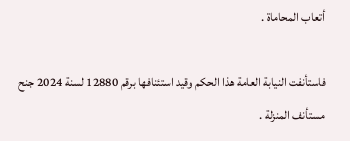أتعاب المحاماة .

فاستأنفت النيابة العامة هذا الحكم وقيد استئنافها برقم 12880 لسنة 2024 جنح مستأنف المنزلة .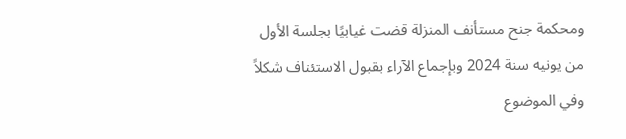ومحكمة جنح مستأنف المنزلة قضت غيابيًا بجلسة الأول من يونيه سنة 2024 وبإجماع الآراء بقبول الاستئناف شكلاً وفي الموضوع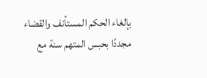بإلغاء الحكم المستأنف والقضاء مجددًا بحبس المتهم سنة مع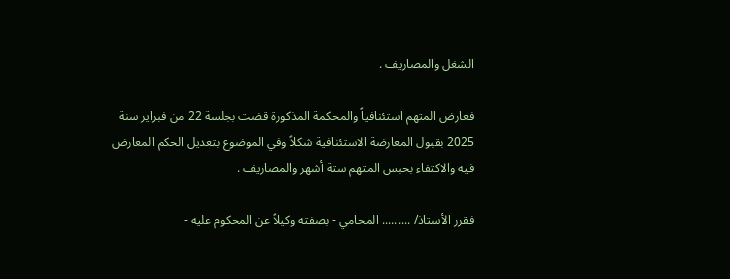الشغل والمصاريف .

فعارض المتهم استئنافياً والمحكمة المذكورة قضت بجلسة 22 من فبراير سنة 2025 بقبول المعارضة الاستئنافية شكلاً وفي الموضوع بتعديل الحكم المعارض فيه والاكتفاء بحبس المتهم ستة أشهر والمصاريف .

فقرر الأستاذ/ ......... المحامي - بصفته وكيلاً عن المحكوم عليه -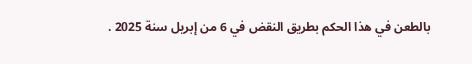بالطعن في هذا الحكم بطريق النقض في 6 من إبريل سنة 2025 .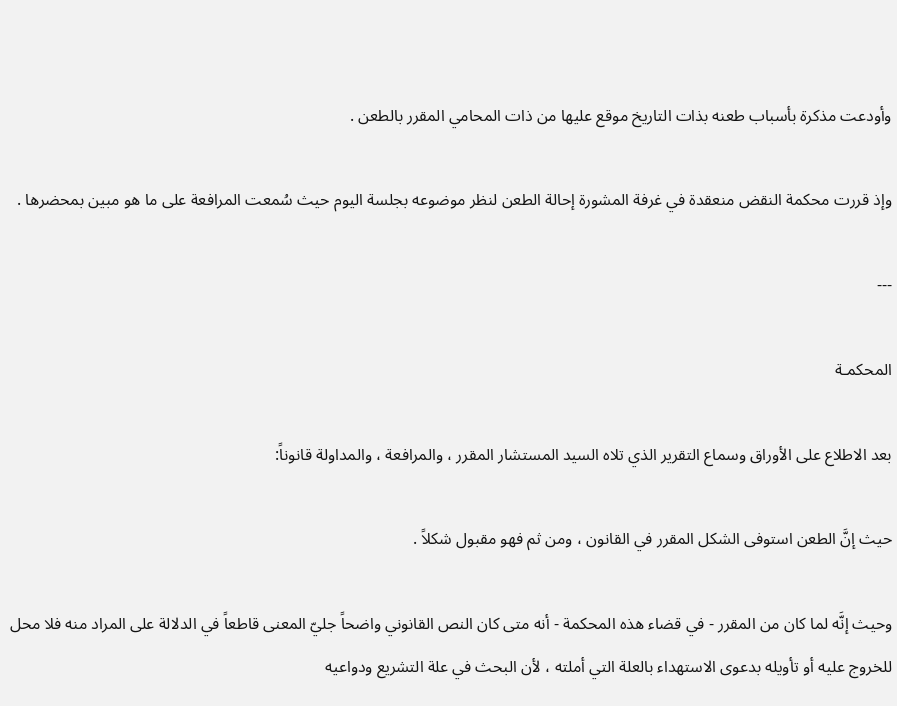وأودعت مذكرة بأسباب طعنه بذات التاريخ موقع عليها من ذات المحامي المقرر بالطعن .

وإذ قررت محكمة النقض منعقدة في غرفة المشورة إحالة الطعن لنظر موضوعه بجلسة اليوم حيث سُمعت المرافعة على ما هو مبين بمحضرها .

---

المحكمـة

بعد الاطلاع على الأوراق وسماع التقرير الذي تلاه السيد المستشار المقرر ، والمرافعة ، والمداولة قانوناً:

حيث إنَّ الطعن استوفى الشكل المقرر في القانون ، ومن ثم فهو مقبول شكلاً .

وحيث إنَّه لما كان من المقرر - في قضاء هذه المحكمة - أنه متى كان النص القانوني واضحاً جليّ المعنى قاطعاً في الدلالة على المراد منه فلا محل للخروج عليه أو تأويله بدعوى الاستهداء بالعلة التي أملته ، لأن البحث في علة التشريع ودواعيه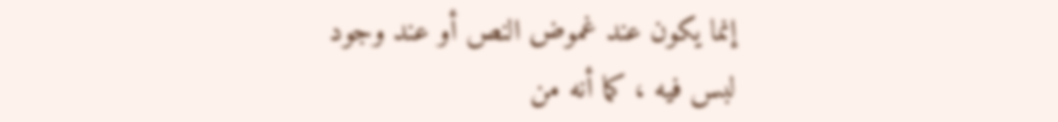إنما يكون عند غموض النص أو عند وجود لبس فيه ، كما أنه من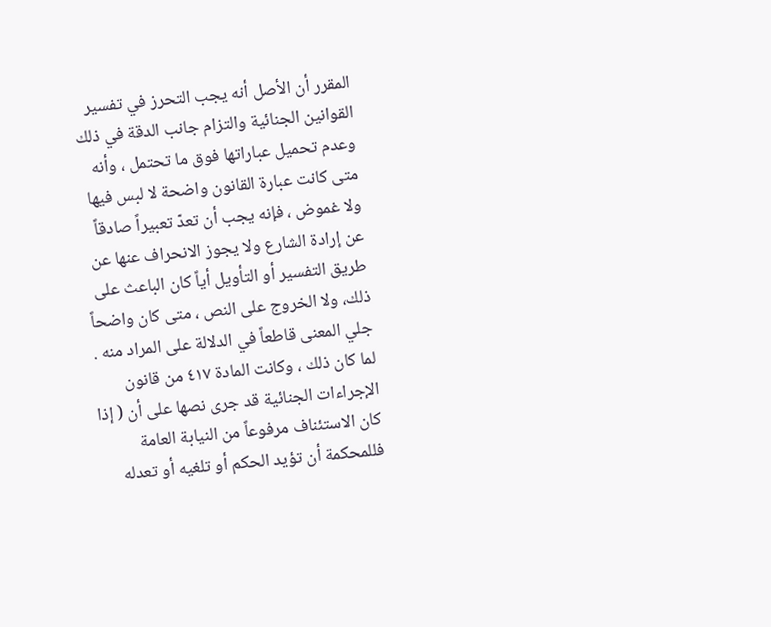المقرر أن الأصل أنه يجب التحرز في تفسير القوانين الجنائية والتزام جانب الدقة في ذلك وعدم تحميل عباراتها فوق ما تحتمل ، وأنه متى كانت عبارة القانون واضحة لا لبس فيها ولا غموض ، فإنه يجب أن تعدّ تعبيراً صادقاً عن إرادة الشارع ولا يجوز الانحراف عنها عن طريق التفسير أو التأويل أياً كان الباعث على ذلك، ولا الخروج على النص ، متى كان واضحاً جلي المعنى قاطعاً في الدلالة على المراد منه . لما كان ذلك ، وكانت المادة ٤١٧ من قانون الإجراءات الجنائية قد جرى نصها على أن ( إذا كان الاستئناف مرفوعاً من النيابة العامة فللمحكمة أن تؤيد الحكم أو تلغيه أو تعدله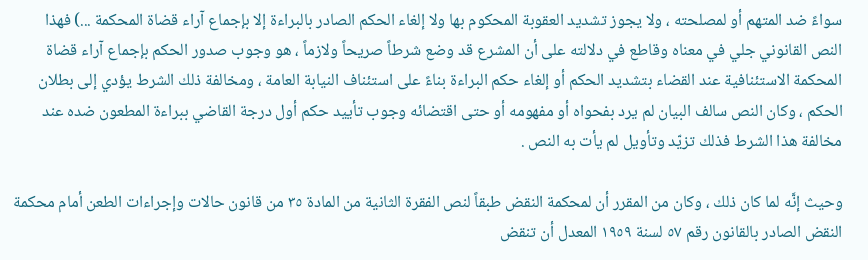سواءً ضد المتهم أو لمصلحته ، ولا يجوز تشديد العقوبة المحكوم بها ولا إلغاء الحكم الصادر بالبراءة إلا بإجماع آراء قضاة المحكمة ...) فهذا النص القانوني جلي في معناه وقاطع في دلالته على أن المشرع قد وضع شرطاً صريحاً ولازماً ، هو وجوب صدور الحكم بإجماع آراء قضاة المحكمة الاستئنافية عند القضاء بتشديد الحكم أو إلغاء حكم البراءة بناءً على استئناف النيابة العامة ، ومخالفة ذلك الشرط يؤدي إلى بطلان الحكم ، وكان النص سالف البيان لم يرد بفحواه أو مفهومه أو حتى اقتضائه وجوب تأييد حكم أول درجة القاضي ببراءة المطعون ضده عند مخالفة هذا الشرط فذلك تزيّد وتأويل لم يأت به النص .

وحيث إنَّه لما كان ذلك ، وكان من المقرر أن لمحكمة النقض طبقاً لنص الفقرة الثانية من المادة ٣٥ من قانون حالات وإجراءات الطعن أمام محكمة النقض الصادر بالقانون رقم ٥٧ لسنة ١٩٥٩ المعدل أن تنقض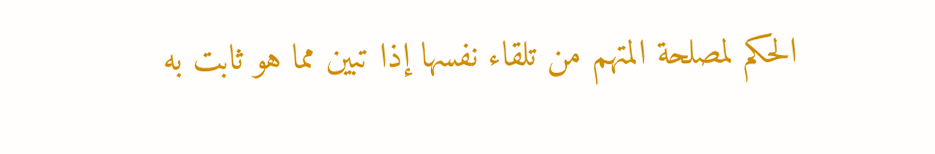الحكم لمصلحة المتهم من تلقاء نفسها إذا تبين مما هو ثابت به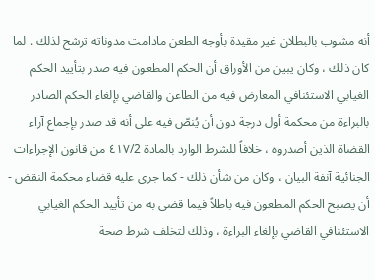أنه مشوب بالبطلان غير مقيدة بأوجه الطعن مادامت مدوناته ترشح لذلك . لما كان ذلك ، وكان يبين من الأوراق أن الحكم المطعون فيه صدر بتأييد الحكم الغيابي الاستئنافي المعارض فيه من الطاعن والقاضي بإلغاء الحكم الصادر بالبراءة من محكمة أول درجة دون أن يُنصّ فيه على أنه قد صدر بإجماع آراء القضاة الذين أصدروه ، خلافاً للشرط الوارد بالمادة ٤١٧/2 من قانون الإجراءات الجنائية آنفة البيان ، وكان من شأن ذلك - كما جرى عليه قضاء محكمة النقض - أن يصبح الحكم المطعون فيه باطلاً فيما قضى به من تأييد الحكم الغيابي الاستئنافي القاضي بإلغاء البراءة ، وذلك لتخلف شرط صحة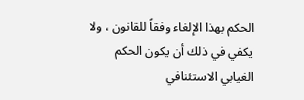الحكم بهذا الإلغاء وفقاً للقانون ، ولا يكفي في ذلك أن يكون الحكم الغيابي الاستئنافي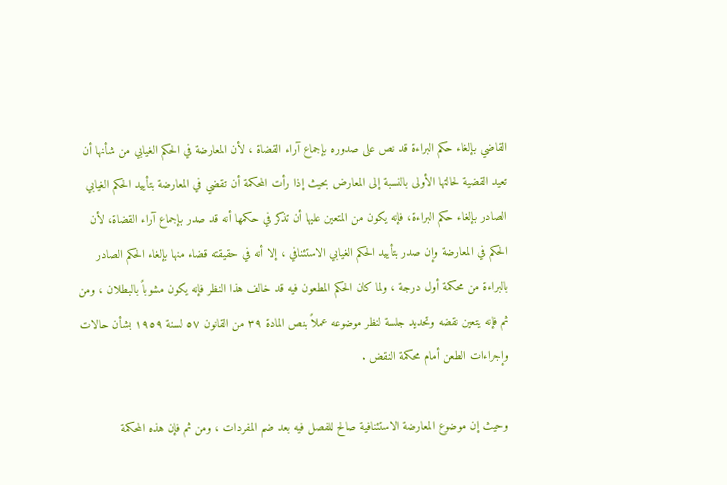القاضي بإلغاء حكم البراءة قد نص على صدوره بإجماع آراء القضاة ، لأن المعارضة في الحكم الغيابي من شأنها أن تعيد القضية لحالتها الأولى بالنسبة إلى المعارض بحيث إذا رأت المحكمة أن تقضي في المعارضة بتأييد الحكم الغيابي الصادر بإلغاء حكم البراءة، فإنه يكون من المتعين عليها أن تذكر في حكمها أنه قد صدر بإجماع آراء القضاة، لأن الحكم في المعارضة وإن صدر بتأييد الحكم الغيابي الاستئنافي ، إلا أنه في حقيقته قضاء منها بإلغاء الحكم الصادر بالبراءة من محكمة أول درجة ، ولما كان الحكم المطعون فيه قد خالف هذا النظر فإنه يكون مشوباً بالبطلان ، ومن ثم فإنه يتعين نقضه وتحديد جلسة لنظر موضوعه عملاً بنص المادة ٣٩ من القانون ٥٧ لسنة ١٩٥٩ بشأن حالات وإجراءات الطعن أمام محكمة النقض .

وحيث إن موضوع المعارضة الاستئنافية صالح للفصل فيه بعد ضم المفردات ، ومن ثم فإن هذه المحكمة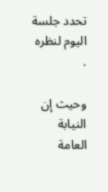تحدد جلسة اليوم لنظره .

وحيث إن النيابة العامة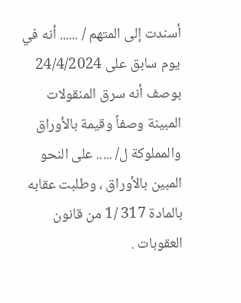أسندت إلى المتهم / ...... أنه في يوم سابق على 24/4/2024 بوصف أنه سرق المنقولات المبينة وصفاً وقيمة بالأوراق والمملوكة ل/ ..... على النحو المبين بالأوراق ، وطلبت عقابه بالمادة 317 /1 من قانون العقوبات .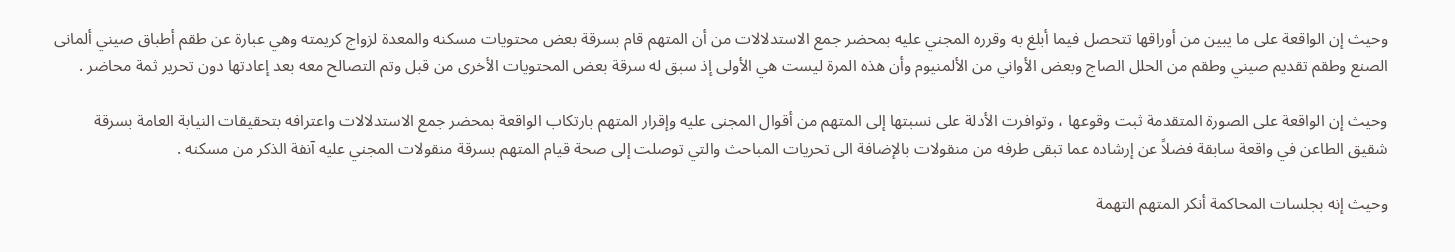وحيث إن الواقعة على ما يبين من أوراقها تتحصل فيما أبلغ به وقرره المجني عليه بمحضر جمع الاستدلالات من أن المتهم قام بسرقة بعض محتويات مسكنه والمعدة لزواج كريمته وهي عبارة عن طقم أطباق صيني ألمانى الصنع وطقم تقديم صيني وطقم من الحلل الصاج وبعض الأواني من الألمنيوم وأن هذه المرة ليست هي الأولى إذ سبق له سرقة بعض المحتويات الأخرى من قبل وتم التصالح معه بعد إعادتها دون تحرير ثمة محاضر .

وحيث إن الواقعة على الصورة المتقدمة ثبت وقوعها ، وتوافرت الأدلة على نسبتها إلى المتهم من أقوال المجنى عليه وإقرار المتهم بارتكاب الواقعة بمحضر جمع الاستدلالات واعترافه بتحقيقات النيابة العامة بسرقة شقيق الطاعن في واقعة سابقة فضلاً عن إرشاده عما تبقى طرفه من منقولات بالإضافة الى تحريات المباحث والتي توصلت إلى صحة قيام المتهم بسرقة منقولات المجني عليه آنفة الذكر من مسكنه .

وحيث إنه بجلسات المحاكمة أنكر المتهم التهمة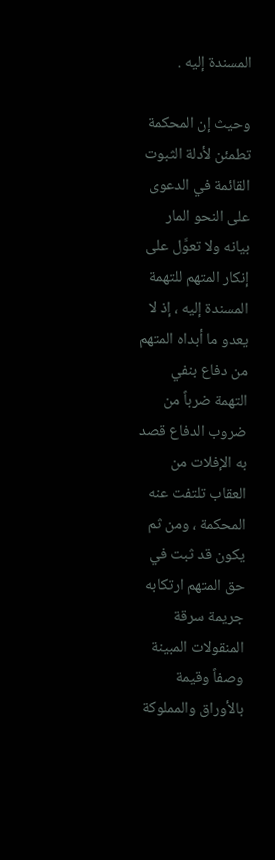المسندة إليه .

وحيث إن المحكمة تطمئن لأدلة الثبوت القائمة في الدعوى على النحو المار بيانه ولا تعوَّل على إنكار المتهم للتهمة المسندة إليه ، إذ لا يعدو ما أبداه المتهم من دفاع بنفي التهمة ضرباً من ضروب الدفاع قصد به الإفلات من العقاب تلتفت عنه المحكمة ، ومن ثم يكون قد ثبت في حق المتهم ارتكابه جريمة سرقة المنقولات المبينة وصفاً وقيمة بالأوراق والمملوكة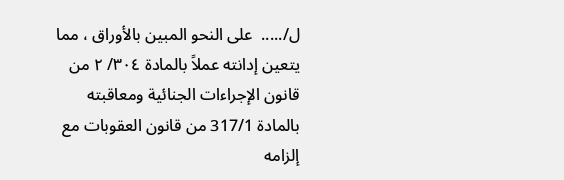ل/.....  على النحو المبين بالأوراق ، مما يتعين إدانته عملاً بالمادة ٣٠٤/ ٢ من قانون الإجراءات الجنائية ومعاقبته بالمادة 317/1 من قانون العقوبات مع إلزامه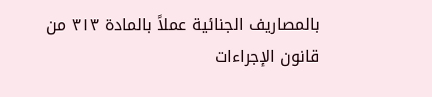بالمصاريف الجنائية عملاً بالمادة ۳۱۳ من قانون الإجراءات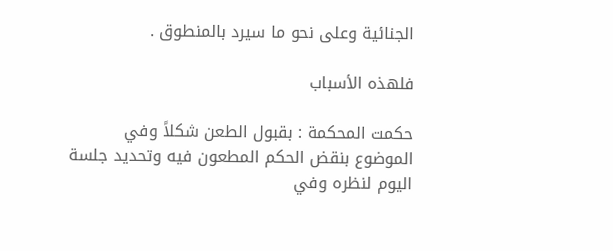الجنائية وعلى نحو ما سيرد بالمنطوق .

فلهذه الأسباب

حكمت المحكمة : بقبول الطعن شكلاً وفي الموضوع بنقض الحكم المطعون فيه وتحديد جلسة اليوم لنظره وفي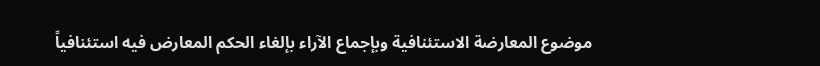موضوع المعارضة الاستئنافية وبإجماع الآراء بإلغاء الحكم المعارض فيه استئنافياً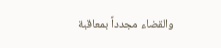والقضاء مجدداً بمعاقبة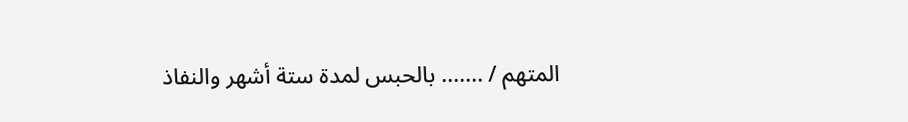المتهم / ....... بالحبس لمدة ستة أشهر والنفاذ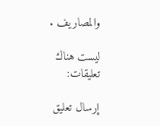والمصاريف .

ليست هناك تعليقات:

إرسال تعليق